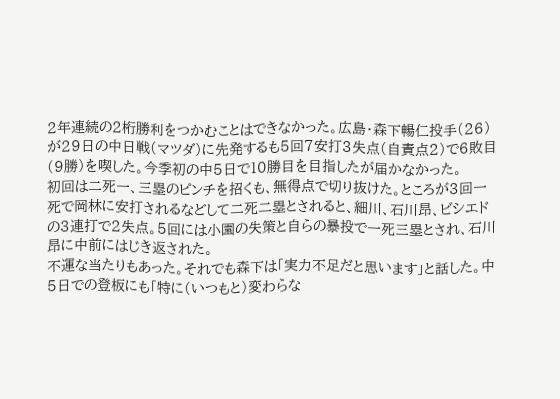2年連続の2桁勝利をつかむことはできなかった。広島・森下暢仁投手(26)が29日の中日戦(マツダ)に先発するも5回7安打3失点(自責点2)で6敗目(9勝)を喫した。今季初の中5日で10勝目を目指したが届かなかった。
初回は二死一、三塁のピンチを招くも、無得点で切り抜けた。ところが3回一死で岡林に安打されるなどして二死二塁とされると、細川、石川昂、ビシエドの3連打で2失点。5回には小園の失策と自らの暴投で一死三塁とされ、石川昂に中前にはじき返された。
不運な当たりもあった。それでも森下は「実力不足だと思います」と話した。中5日での登板にも「特に(いつもと)変わらな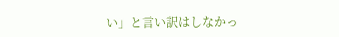い」と言い訳はしなかっ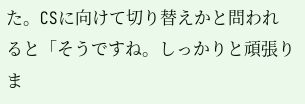た。CSに向けて切り替えかと問われると「そうですね。しっかりと頑張りま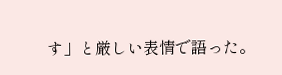す」と厳しい表情で語った。